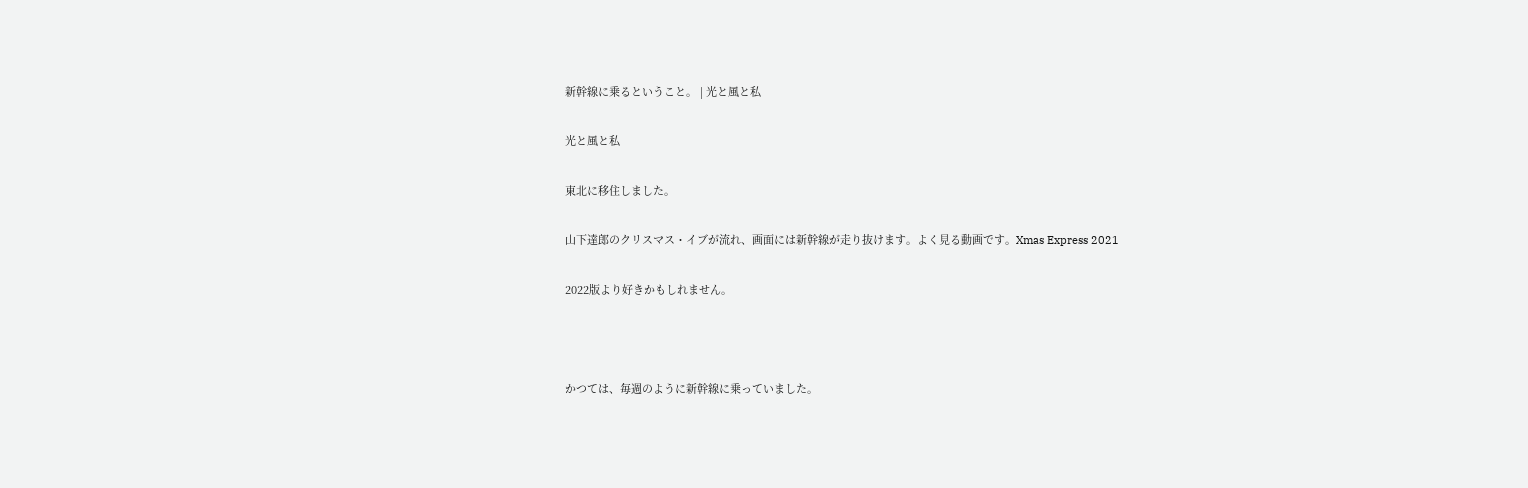新幹線に乗るということ。 | 光と風と私

光と風と私

東北に移住しました。

山下達郎のクリスマス・イブが流れ、画面には新幹線が走り抜けます。よく見る動画です。Xmas Express 2021

2022版より好きかもしれません。



かつては、毎週のように新幹線に乗っていました。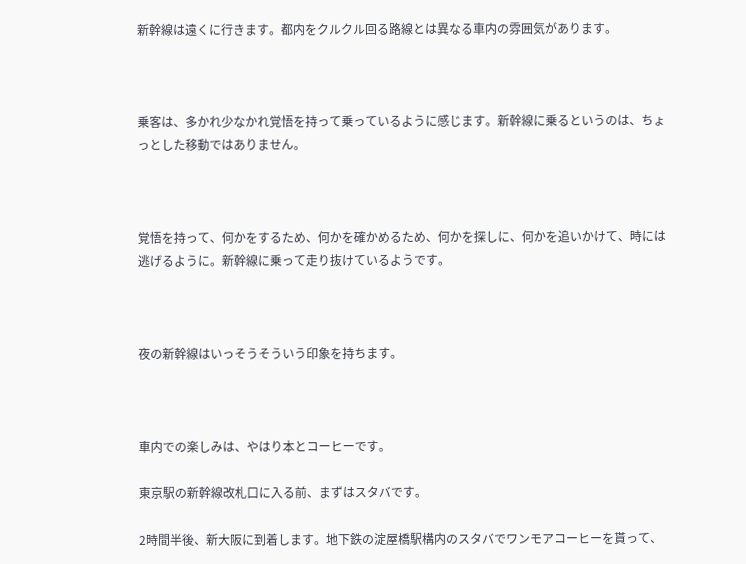新幹線は遠くに行きます。都内をクルクル回る路線とは異なる車内の雰囲気があります。



乗客は、多かれ少なかれ覚悟を持って乗っているように感じます。新幹線に乗るというのは、ちょっとした移動ではありません。



覚悟を持って、何かをするため、何かを確かめるため、何かを探しに、何かを追いかけて、時には逃げるように。新幹線に乗って走り抜けているようです。



夜の新幹線はいっそうそういう印象を持ちます。



車内での楽しみは、やはり本とコーヒーです。

東京駅の新幹線改札口に入る前、まずはスタバです。

2時間半後、新大阪に到着します。地下鉄の淀屋橋駅構内のスタバでワンモアコーヒーを貰って、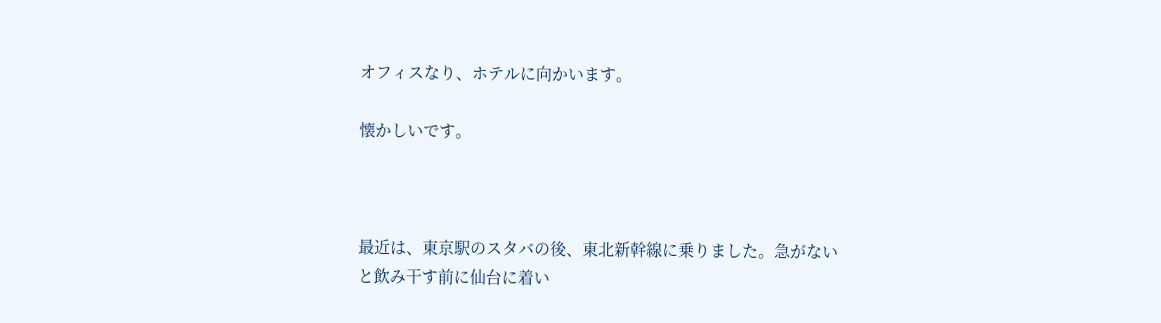オフィスなり、ホテルに向かいます。

懐かしいです。



最近は、東京駅のスタバの後、東北新幹線に乗りました。急がないと飲み干す前に仙台に着い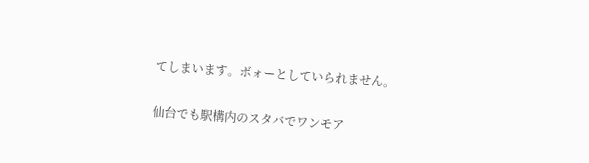てしまいます。ボォーとしていられません。

仙台でも駅構内のスタバでワンモア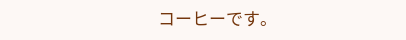コーヒーです。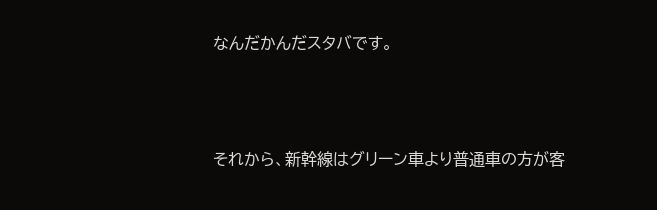なんだかんだスタバです。



それから、新幹線はグリーン車より普通車の方が客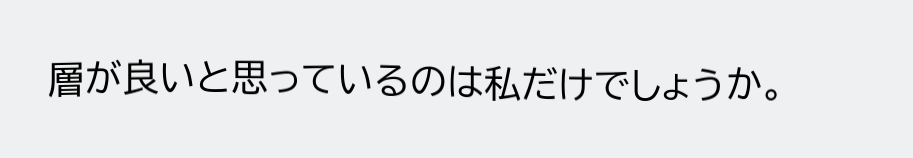層が良いと思っているのは私だけでしょうか。